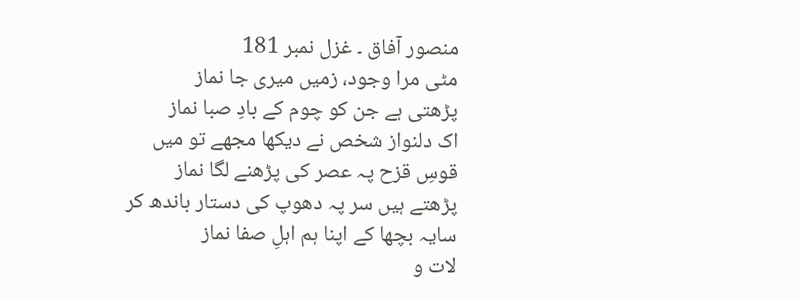منصور آفاق ۔ غزل نمبر 181
مٹی مرا وجود، زمیں میری جا نماز
پڑھتی ہے جن کو چوم کے بادِ صبا نماز
اک دلنواز شخص نے دیکھا مجھے تو میں
قوسِ قزح پہ عصر کی پڑھنے لگا نماز
پڑھتے ہیں سر پہ دھوپ کی دستار باندھ کر
سایہ بچھا کے اپنا ہم اہلِ صفا نماز
لات و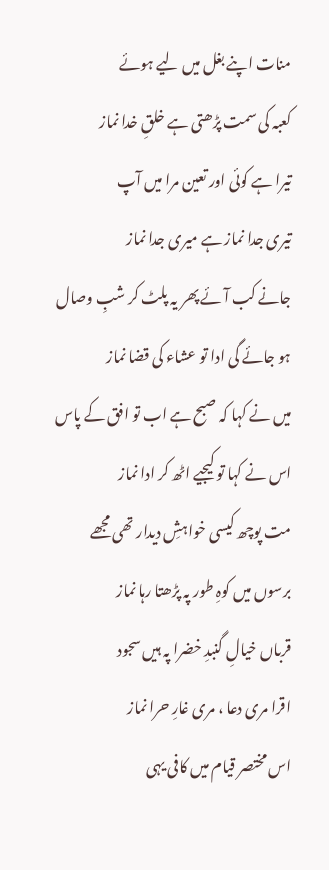منات اپنے بغل میں لیے ہوئے
کعبہ کی سمت پڑھتی ہے خلقِ خدا نماز
تیرا ہے کوئی اور تعین مرا میں آپ
تیری جدا نماز ہے میری جدا نماز
جانے کب آئے پھر یہ پلٹ کر شبِ وصال
ہو جائے گی ادا تو عشاء کی قضا نماز
میں نے کہا کہ صبح ہے اب تو افق کے پاس
اس نے کہا تو کیجیے اٹھ کر ادا نماز
مت پوچھ کیسی خواہشِ دیدار تھی مجھے
برسوں میں کوہِ طور پہ پڑھتا رہا نماز
قرباں خیالِ گنبدِ خضرا پہ ہیں سجود
اقرا مری دعا ، مری غارِ حرا نماز
اس مختصر قیام میں کافی یہی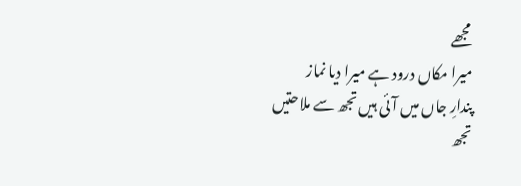مجھے
میرا مکاں درود ہے میرا دیا نماز
پندارِ جاں میں آئی ہیں تجھ سے ملاحتیں
تجھ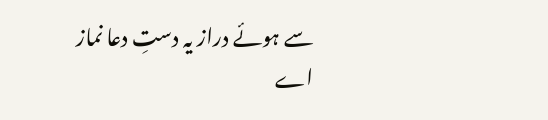سے ہوئے دراز یہ دستِ دعا نماز
اے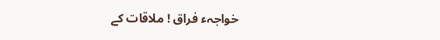خواجہء فراق ! ملاقات کے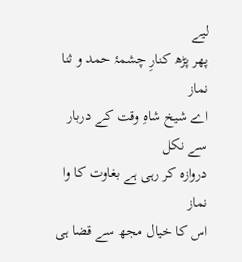لیے
پھر پڑھ کنارِ چشمۂ حمد و ثنا نماز
اے شیخ شاہِ وقت کے دربار سے نکل
دروازہ کر رہی ہے بغاوت کا وا نماز
اس کا خیال مجھ سے قضا ہی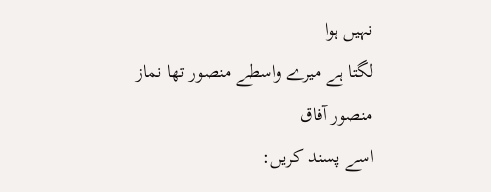نہیں ہوا
لگتا ہے میرے واسطے منصور تھا نماز
منصور آفاق
اسے پسند کریں: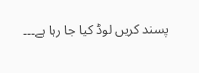پسند کریں لوڈ کیا جا رہا ہے۔۔۔